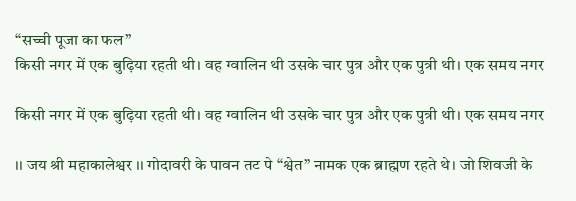“सच्ची पूजा का फल”
किसी नगर में एक बुढ़िया रहती थी। वह ग्वालिन थी उसके चार पुत्र और एक पुत्री थी। एक समय नगर

किसी नगर में एक बुढ़िया रहती थी। वह ग्वालिन थी उसके चार पुत्र और एक पुत्री थी। एक समय नगर

।। जय श्री महाकालेश्वर ।। गोदावरी के पावन तट पे “श्वेत” नामक एक ब्राह्मण रहते थे। जो शिवजी के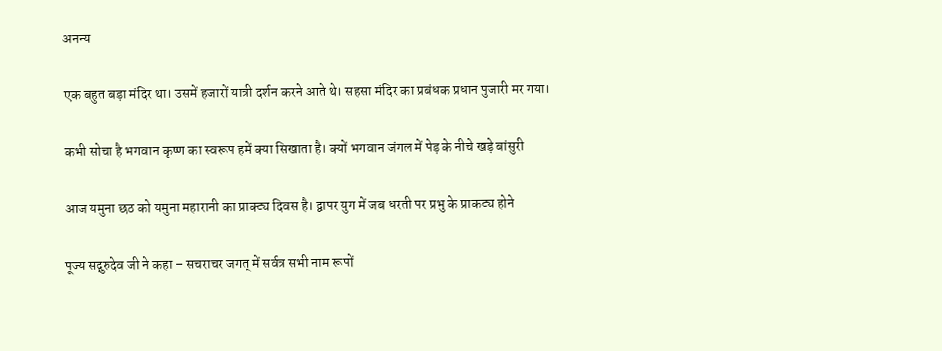अनन्य

एक बहुत बड़ा मंदिर था। उसमें हजारों यात्री दर्शन करने आते थे। सहसा मंदिर का प्रबंधक प्रधान पुजारी मर गया।

कभी सोचा है भगवान कृष्ण का स्वरूप हमें क्या सिखाता है। क्यों भगवान जंगल में पेड़ के नीचे खड़े बांसुरी

आज यमुना छठ को यमुना महारानी का प्राक्ट्य दिवस है। द्वापर युग में जब धरती पर प्रभु के प्राकट्य होने

पूज्य सद्गुरुदेव जी ने कहा – सचराचर जगत् में सर्वत्र सभी नाम रूपों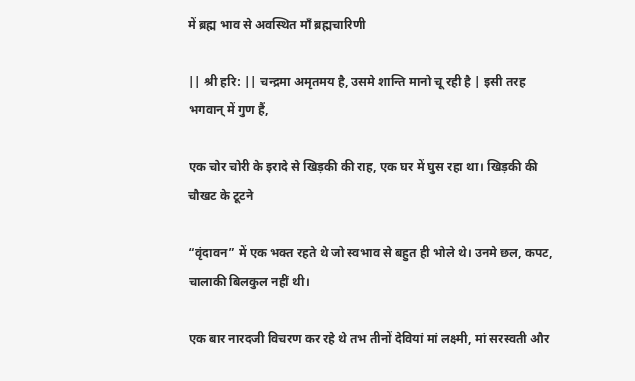में ब्रह्म भाव से अवस्थित माँ ब्रह्मचारिणी

|| श्री हरि: || चन्द्रमा अमृतमय है, उसमे शान्ति मानो चू रही है | इसी तरह भगवान् में गुण हैं,

एक चोर चोरी के इरादे से खिड़की की राह, एक घर में घुस रहा था। खिड़की की चौखट के टूटने

“वृंदावन” में एक भक्त रहते थे जो स्वभाव से बहुत ही भोले थे। उनमे छल, कपट, चालाकी बिलकुल नहीं थी।

एक बार नारदजी विचरण कर रहे थे तभ तीनों देवियां मां लक्ष्मी, मां सरस्वती और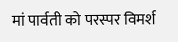मां पार्वती को परस्पर विमर्श